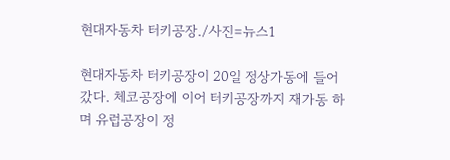현대자동차 터키공장./사진=뉴스1

현대자동차 터키공장이 20일 정상가동에 들어갔다. 체코공장에 이어 터키공장까지 재가동 하며 유럽공장이 정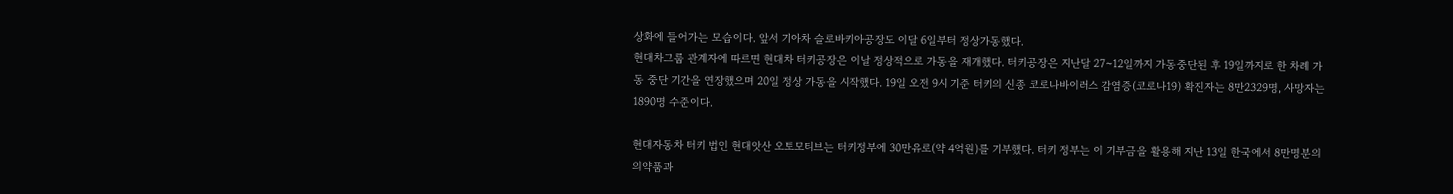상화에 들어가는 모습이다. 앞서 기아차 슬로바키아공장도 이달 6일부터 정상가동했다.
현대차그룹 관계자에 따르면 현대차 터키공장은 이날 정상적으로 가동을 재개했다. 터키공장은 지난달 27~12일까지 가동중단된 후 19일까지로 한 차례 가동 중단 기간을 연장했으며 20일 정상 가동을 시작했다. 19일 오전 9시 기준 터키의 신종 코로나바이러스 감염증(코로나19) 확진자는 8만2329명, 사망자는 1890명 수준이다.

현대자동차 터키 법인 현대앗산 오토모티브는 터키정부에 30만유로(약 4억원)를 기부했다. 터키 정부는 이 기부금을 활용해 지난 13일 한국에서 8만명분의 의약품과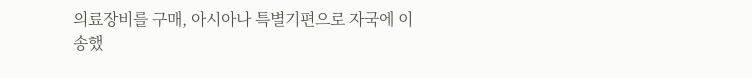의료장비를 구매, 아시아나 특별기편으로 자국에 이송했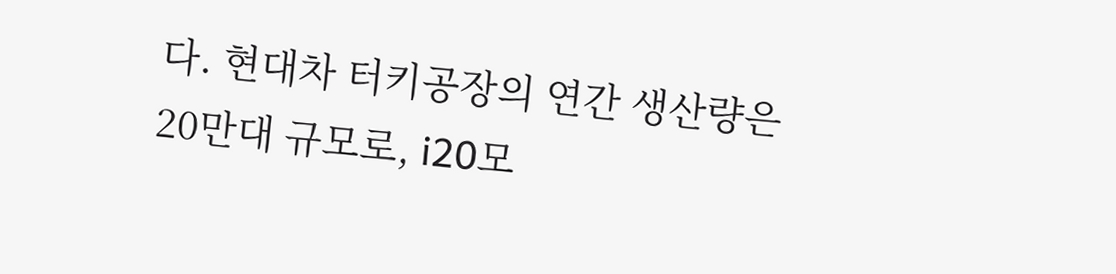다. 현대차 터키공장의 연간 생산량은 20만대 규모로, i20모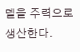델을 주력으로 생산한다.